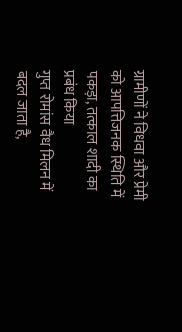ग्रामीणों ने विधवा और प्रेमी को आपत्तिजनक स्थिति में पकड़ा, तत्काल शादी का प्रबंध किया
गुप्त रोमांस वैध मिलन में बदल जाता है,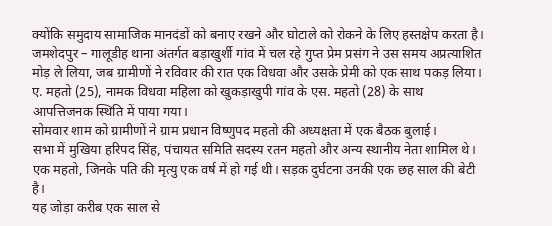क्योंकि समुदाय सामाजिक मानदंडों को बनाए रखने और घोटाले को रोकने के लिए हस्तक्षेप करता है।
जमशेदपुर – गालूडीह थाना अंतर्गत बड़ाखुर्शी गांव में चल रहे गुप्त प्रेम प्रसंग ने उस समय अप्रत्याशित मोड़ ले लिया, जब ग्रामीणों ने रविवार की रात एक विधवा और उसके प्रेमी को एक साथ पकड़ लिया।
ए. महतो (25), नामक विधवा महिला को खुकड़ाखुपी गांव के एस. महतो (28) के साथ आपत्तिजनक स्थिति में पाया गया।
सोमवार शाम को ग्रामीणों ने ग्राम प्रधान विष्णुपद महतो की अध्यक्षता में एक बैठक बुलाई।
सभा में मुखिया हरिपद सिंह, पंचायत समिति सदस्य रतन महतो और अन्य स्थानीय नेता शामिल थे।
एक महतो, जिनके पति की मृत्यु एक वर्ष में हो गई थी। सड़क दुर्घटना उनकी एक छह साल की बेटी है।
यह जोड़ा करीब एक साल से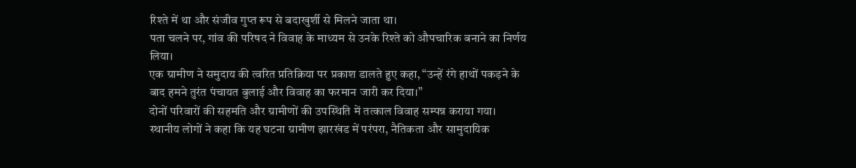रिश्ते में था और संजीव गुप्त रूप से बदाखुर्शी से मिलने जाता था।
पता चलने पर, गांव की परिषद ने विवाह के माध्यम से उनके रिश्ते को औपचारिक बनाने का निर्णय लिया।
एक ग्रामीण ने समुदाय की त्वरित प्रतिक्रिया पर प्रकाश डालते हुए कहा, “उन्हें रंगे हाथों पकड़ने के बाद हमने तुरंत पंचायत बुलाई और विवाह का फरमान जारी कर दिया।”
दोनों परिवारों की सहमति और ग्रामीणों की उपस्थिति में तत्काल विवाह सम्पन्न कराया गया।
स्थानीय लोगों ने कहा कि यह घटना ग्रामीण झारखंड में परंपरा, नैतिकता और सामुदायिक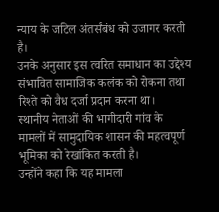न्याय के जटिल अंतर्संबंध को उजागर करती है।
उनके अनुसार इस त्वरित समाधान का उद्देश्य संभावित सामाजिक कलंक को रोकना तथा रिश्ते को वैध दर्जा प्रदान करना था।
स्थानीय नेताओं की भागीदारी गांव के मामलों में सामुदायिक शासन की महत्वपूर्ण भूमिका को रेखांकित करती है।
उन्होंने कहा कि यह मामला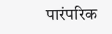पारंपरिक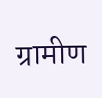ग्रामीण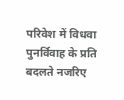परिवेश में विधवा पुनर्विवाह के प्रति बदलते नजरिए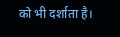को भी दर्शाता है।